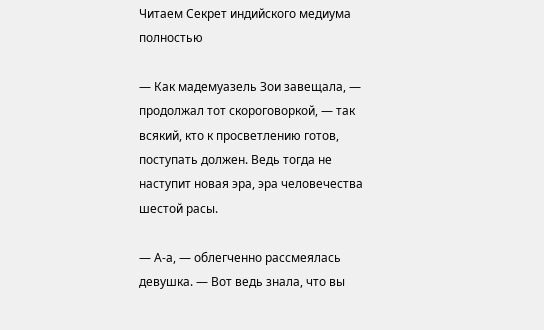Читаем Секрет индийского медиума полностью

— Как мадемуазель Зои завещала, — продолжал тот скороговоркой, — так всякий, кто к просветлению готов, поступать должен. Ведь тогда не наступит новая эра, эра человечества шестой расы.

— А-а, — облегченно рассмеялась девушка. — Вот ведь знала, что вы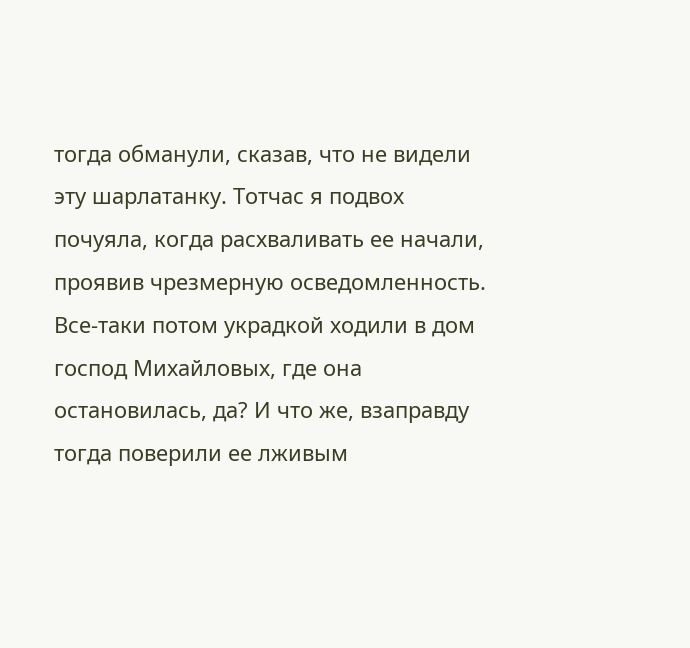тогда обманули, сказав, что не видели эту шарлатанку. Тотчас я подвох почуяла, когда расхваливать ее начали, проявив чрезмерную осведомленность. Все-таки потом украдкой ходили в дом господ Михайловых, где она остановилась, да? И что же, взаправду тогда поверили ее лживым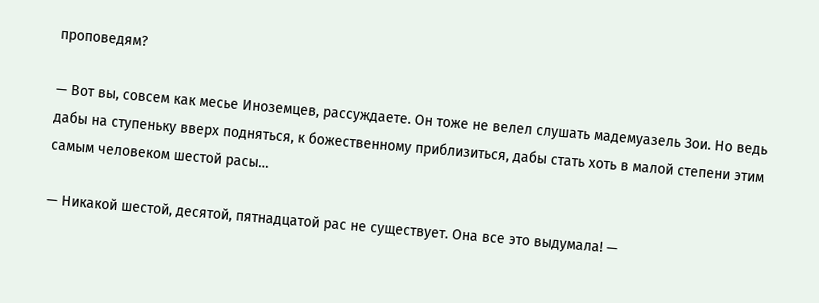проповедям?

— Вот вы, совсем как месье Иноземцев, рассуждаете. Он тоже не велел слушать мадемуазель Зои. Но ведь дабы на ступеньку вверх подняться, к божественному приблизиться, дабы стать хоть в малой степени этим самым человеком шестой расы…

— Никакой шестой, десятой, пятнадцатой рас не существует. Она все это выдумала! —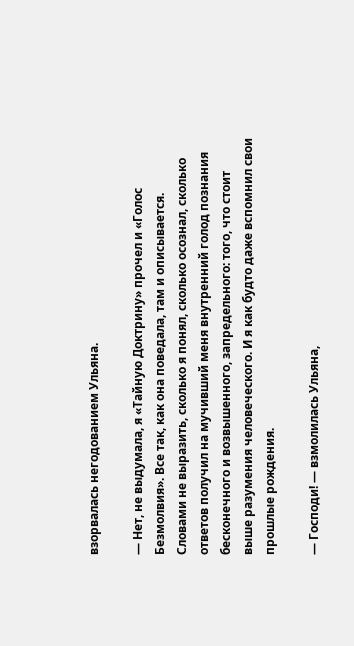взорвалась негодованием Ульяна.

— Нет, не выдумала, я «Тайную Доктрину» прочел и «Голос Безмолвия». Все так, как она поведала, там и описывается. Словами не выразить, сколько я понял, сколько осознал, сколько ответов получил на мучивший меня внутренний голод познания бесконечного и возвышенного, запредельного: того, что стоит выше разумения человеческого. И я как будто даже вспомнил свои прошлые рождения.

— Господи! — взмолилась Ульяна,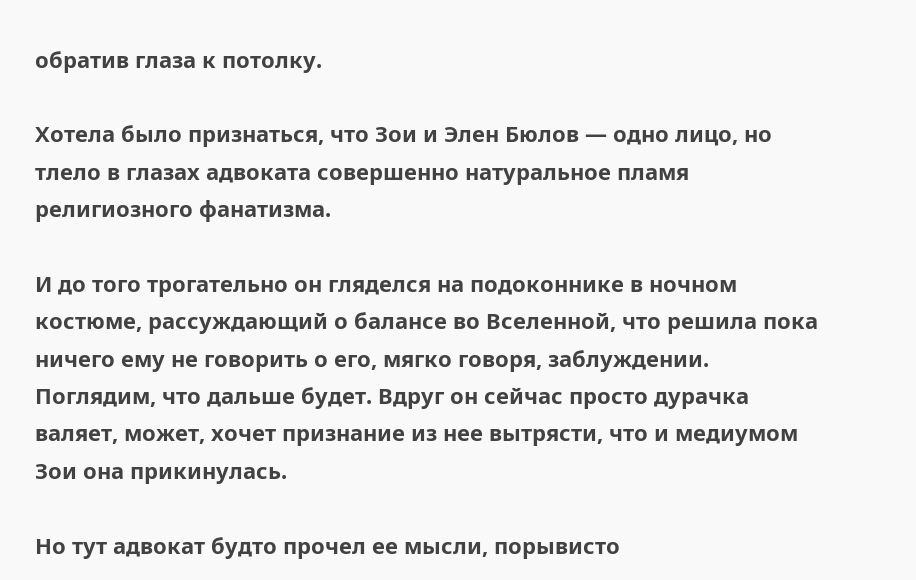обратив глаза к потолку.

Хотела было признаться, что Зои и Элен Бюлов — одно лицо, но тлело в глазах адвоката совершенно натуральное пламя религиозного фанатизма.

И до того трогательно он гляделся на подоконнике в ночном костюме, рассуждающий о балансе во Вселенной, что решила пока ничего ему не говорить о его, мягко говоря, заблуждении. Поглядим, что дальше будет. Вдруг он сейчас просто дурачка валяет, может, хочет признание из нее вытрясти, что и медиумом Зои она прикинулась.

Но тут адвокат будто прочел ее мысли, порывисто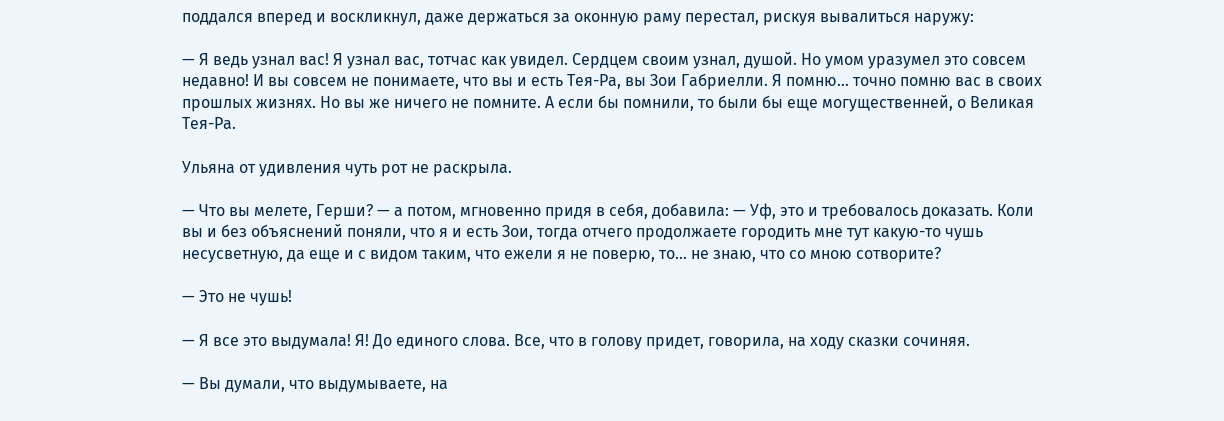поддался вперед и воскликнул, даже держаться за оконную раму перестал, рискуя вывалиться наружу:

— Я ведь узнал вас! Я узнал вас, тотчас как увидел. Сердцем своим узнал, душой. Но умом уразумел это совсем недавно! И вы совсем не понимаете, что вы и есть Тея-Ра, вы Зои Габриелли. Я помню… точно помню вас в своих прошлых жизнях. Но вы же ничего не помните. А если бы помнили, то были бы еще могущественней, о Великая Тея-Ра.

Ульяна от удивления чуть рот не раскрыла.

— Что вы мелете, Герши? — а потом, мгновенно придя в себя, добавила: — Уф, это и требовалось доказать. Коли вы и без объяснений поняли, что я и есть Зои, тогда отчего продолжаете городить мне тут какую-то чушь несусветную, да еще и с видом таким, что ежели я не поверю, то… не знаю, что со мною сотворите?

— Это не чушь!

— Я все это выдумала! Я! До единого слова. Все, что в голову придет, говорила, на ходу сказки сочиняя.

— Вы думали, что выдумываете, на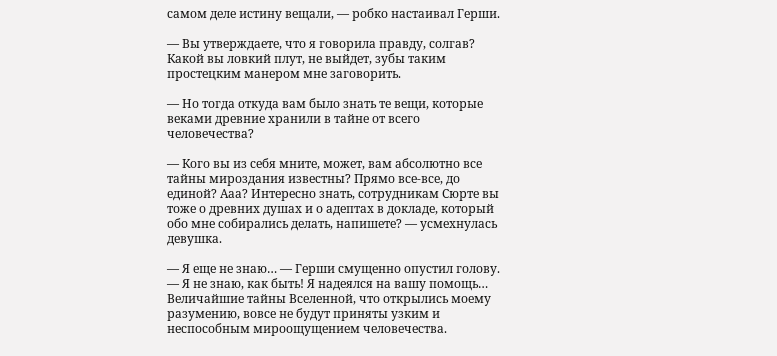самом деле истину вещали, — робко настаивал Герши.

— Вы утверждаете, что я говорила правду, солгав? Какой вы ловкий плут, не выйдет, зубы таким простецким манером мне заговорить.

— Но тогда откуда вам было знать те вещи, которые веками древние хранили в тайне от всего человечества?

— Кого вы из себя мните, может, вам абсолютно все тайны мироздания известны? Прямо все-все, до единой? Ааа? Интересно знать, сотрудникам Сюрте вы тоже о древних душах и о адептах в докладе, который обо мне собирались делать, напишете? — усмехнулась девушка.

— Я еще не знаю… — Герши смущенно опустил голову. — Я не знаю, как быть! Я надеялся на вашу помощь… Величайшие тайны Вселенной, что открылись моему разумению, вовсе не будут приняты узким и неспособным мироощущением человечества.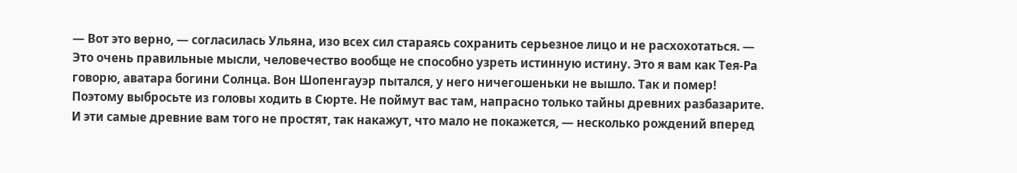— Вот это верно, — согласилась Ульяна, изо всех сил стараясь сохранить серьезное лицо и не расхохотаться. — Это очень правильные мысли, человечество вообще не способно узреть истинную истину. Это я вам как Тея-Ра говорю, аватара богини Солнца. Вон Шопенгауэр пытался, у него ничегошеньки не вышло. Так и помер! Поэтому выбросьте из головы ходить в Сюрте. Не поймут вас там, напрасно только тайны древних разбазарите. И эти самые древние вам того не простят, так накажут, что мало не покажется, — несколько рождений вперед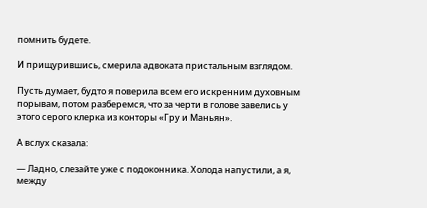помнить будете.

И прищурившись, смерила адвоката пристальным взглядом.

Пусть думает, будто я поверила всем его искренним духовным порывам, потом разберемся, что за черти в голове завелись у этого серого клерка из конторы «Гру и Маньян».

А вслух сказала:

— Ладно, слезайте уже с подоконника. Холода напустили, а я, между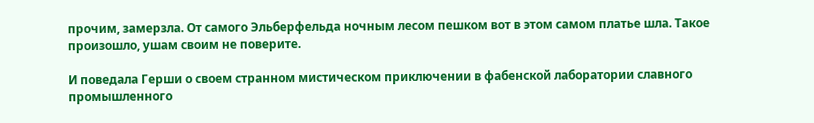прочим, замерзла. От самого Эльберфельда ночным лесом пешком вот в этом самом платье шла. Такое произошло, ушам своим не поверите.

И поведала Герши о своем странном мистическом приключении в фабенской лаборатории славного промышленного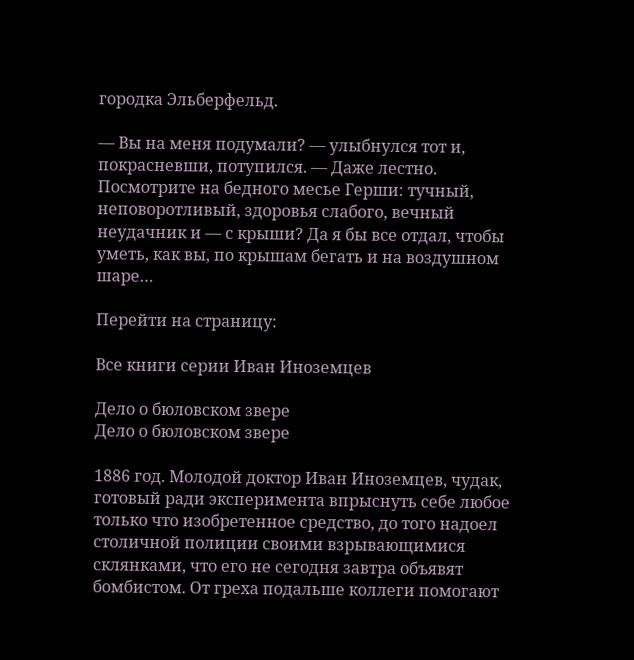городка Эльберфельд.

— Вы на меня подумали? — улыбнулся тот и, покрасневши, потупился. — Даже лестно. Посмотрите на бедного месье Герши: тучный, неповоротливый, здоровья слабого, вечный неудачник и — с крыши? Да я бы все отдал, чтобы уметь, как вы, по крышам бегать и на воздушном шаре…

Перейти на страницу:

Все книги серии Иван Иноземцев

Дело о бюловском звере
Дело о бюловском звере

1886 год. Молодой доктор Иван Иноземцев, чудак, готовый ради эксперимента впрыснуть себе любое только что изобретенное средство, до того надоел столичной полиции своими взрывающимися склянками, что его не сегодня завтра объявят бомбистом. От греха подальше коллеги помогают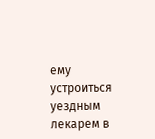ему устроиться уездным лекарем в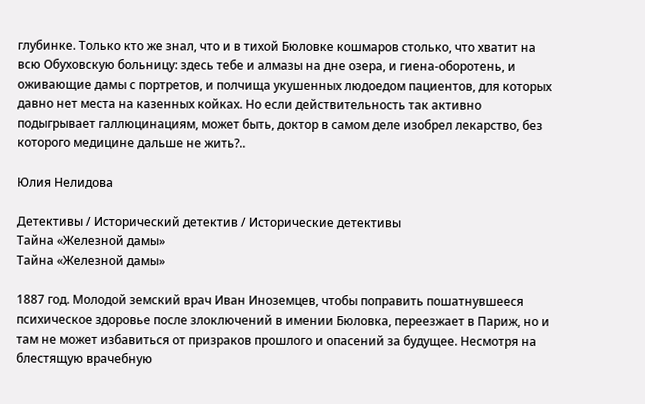глубинке. Только кто же знал, что и в тихой Бюловке кошмаров столько, что хватит на всю Обуховскую больницу: здесь тебе и алмазы на дне озера, и гиена-оборотень, и оживающие дамы с портретов, и полчища укушенных людоедом пациентов, для которых давно нет места на казенных койках. Но если действительность так активно подыгрывает галлюцинациям, может быть, доктор в самом деле изобрел лекарство, без которого медицине дальше не жить?..

Юлия Нелидова

Детективы / Исторический детектив / Исторические детективы
Тайна «Железной дамы»
Тайна «Железной дамы»

1887 год. Молодой земский врач Иван Иноземцев, чтобы поправить пошатнувшееся психическое здоровье после злоключений в имении Бюловка, переезжает в Париж, но и там не может избавиться от призраков прошлого и опасений за будущее. Несмотря на блестящую врачебную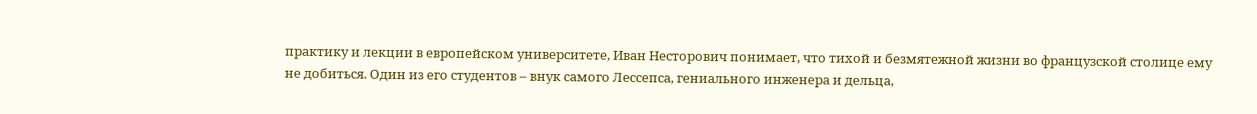практику и лекции в европейском университете, Иван Несторович понимает, что тихой и безмятежной жизни во французской столице ему не добиться. Один из его студентов – внук самого Лессепса, гениального инженера и дельца,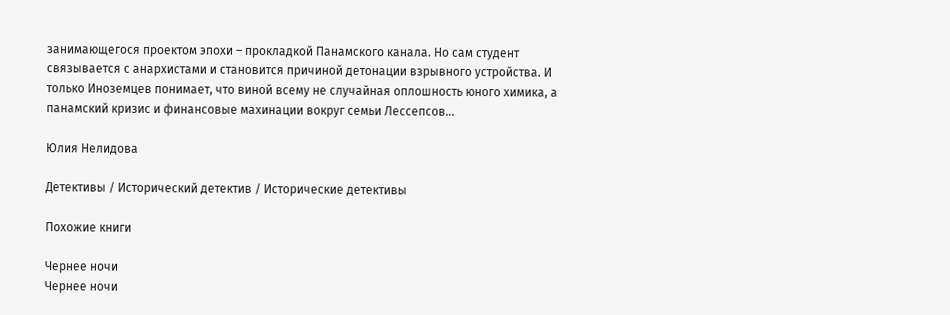занимающегося проектом эпохи – прокладкой Панамского канала. Но сам студент связывается с анархистами и становится причиной детонации взрывного устройства. И только Иноземцев понимает, что виной всему не случайная оплошность юного химика, а панамский кризис и финансовые махинации вокруг семьи Лессепсов…

Юлия Нелидова

Детективы / Исторический детектив / Исторические детективы

Похожие книги

Чернее ночи
Чернее ночи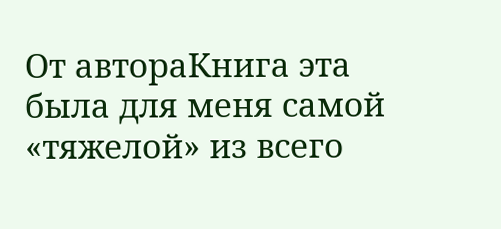От автораКнига эта была для меня самой «тяжелой» из всего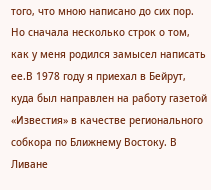того, что мною написано до сих пор. Но сначала несколько строк о том, как у меня родился замысел написать ее.В 1978 году я приехал в Бейрут, куда был направлен на работу газетой «Известия» в качестве регионального собкора по Ближнему Востоку. В Ливане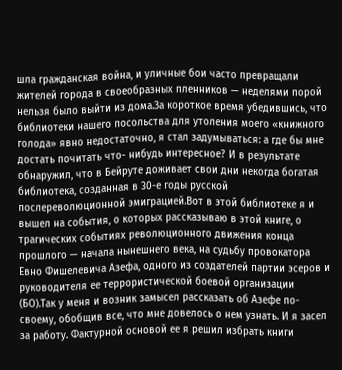шла гражданская война, и уличные бои часто превращали жителей города в своеобразных пленников — неделями порой нельзя было выйти из дома.За короткое время убедившись, что библиотеки нашего посольства для утоления моего «книжного голода» явно недостаточно, я стал задумываться: а где бы мне достать почитать что- нибудь интересное? И в результате обнаружил, что в Бейруте доживает свои дни некогда богатая библиотека, созданная в 30-е годы русской послереволюционной эмиграцией.Вот в этой библиотеке я и вышел на события, о которых рассказываю в этой книге, о трагических событиях революционного движения конца прошлого — начала нынешнего века, на судьбу провокатора Евно Фишелевича Азефа, одного из создателей партии эсеров и руководителя ее террористической боевой организации (БО).Так у меня и возник замысел рассказать об Азефе по-своему, обобщив все, что мне довелось о нем узнать. И я засел за работу. Фактурной основой ее я решил избрать книги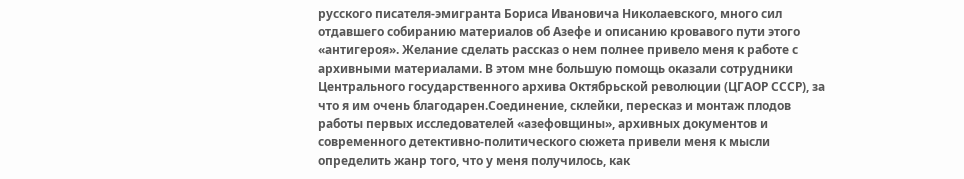русского писателя-эмигранта Бориса Ивановича Николаевского, много сил отдавшего собиранию материалов об Азефе и описанию кровавого пути этого «антигероя». Желание сделать рассказ о нем полнее привело меня к работе с архивными материалами. В этом мне большую помощь оказали сотрудники Центрального государственного архива Октябрьской революции (ЦГАОР СССР), за что я им очень благодарен.Соединение, склейки, пересказ и монтаж плодов работы первых исследователей «азефовщины», архивных документов и современного детективно-политического сюжета привели меня к мысли определить жанр того, что у меня получилось, как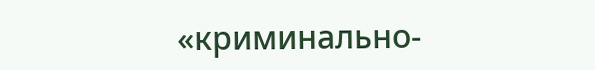«криминально-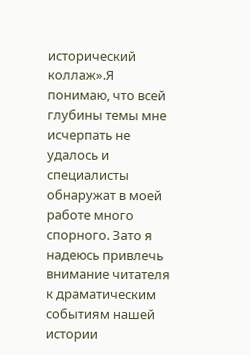исторический коллаж».Я понимаю, что всей глубины темы мне исчерпать не удалось и специалисты обнаружат в моей работе много спорного. Зато я надеюсь привлечь внимание читателя к драматическим событиям нашей истории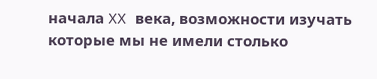начала XX века, возможности изучать которые мы не имели столько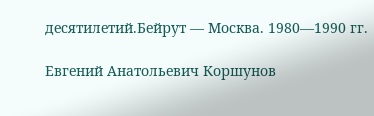десятилетий.Бейрут — Москва. 1980—1990 гг.

Евгений Анатольевич Коршунов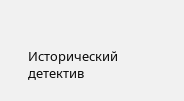Исторический детектив